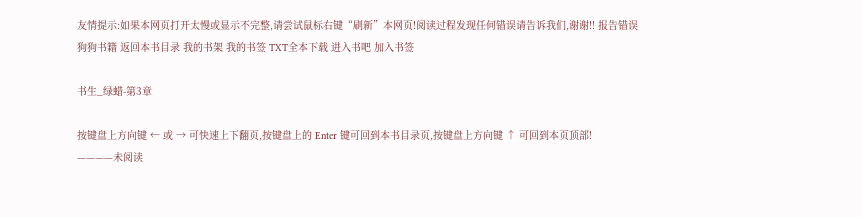友情提示:如果本网页打开太慢或显示不完整,请尝试鼠标右键“刷新”本网页!阅读过程发现任何错误请告诉我们,谢谢!! 报告错误
狗狗书籍 返回本书目录 我的书架 我的书签 TXT全本下载 进入书吧 加入书签

书生_绿蜡-第3章

按键盘上方向键 ← 或 → 可快速上下翻页,按键盘上的 Enter 键可回到本书目录页,按键盘上方向键 ↑ 可回到本页顶部!
————未阅读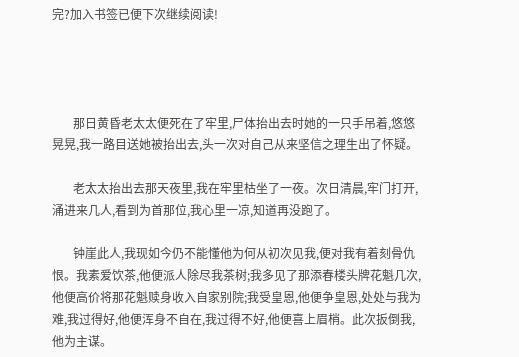完?加入书签已便下次继续阅读!




       那日黄昏老太太便死在了牢里,尸体抬出去时她的一只手吊着,悠悠晃晃,我一路目送她被抬出去,头一次对自己从来坚信之理生出了怀疑。

       老太太抬出去那天夜里,我在牢里枯坐了一夜。次日清晨,牢门打开,涌进来几人,看到为首那位,我心里一凉,知道再没跑了。

       钟崖此人,我现如今仍不能懂他为何从初次见我,便对我有着刻骨仇恨。我素爱饮茶,他便派人除尽我茶树;我多见了那添春楼头牌花魁几次,他便高价将那花魁赎身收入自家别院;我受皇恩,他便争皇恩,处处与我为难,我过得好,他便浑身不自在,我过得不好,他便喜上眉梢。此次扳倒我,他为主谋。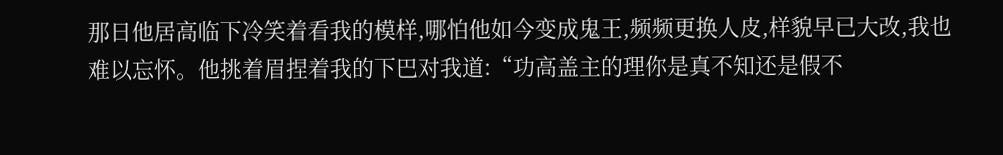那日他居高临下冷笑着看我的模样,哪怕他如今变成鬼王,频频更换人皮,样貌早已大改,我也难以忘怀。他挑着眉捏着我的下巴对我道:“功高盖主的理你是真不知还是假不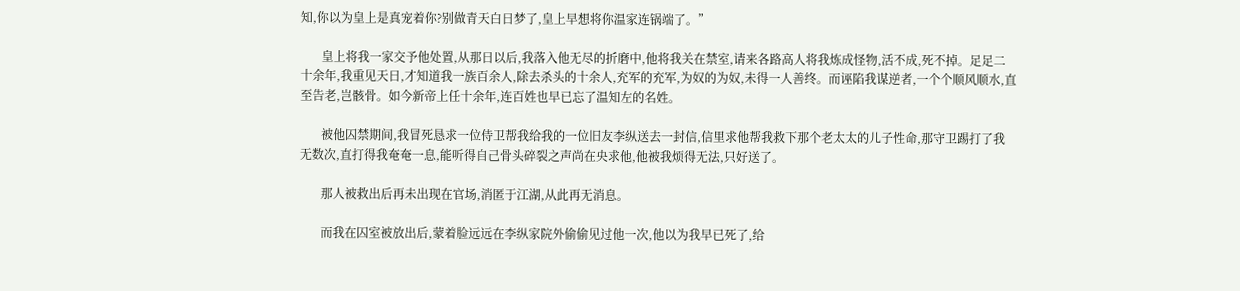知,你以为皇上是真宠着你?别做青天白日梦了,皇上早想将你温家连锅端了。”

       皇上将我一家交予他处置,从那日以后,我落入他无尽的折磨中,他将我关在禁室,请来各路高人将我炼成怪物,活不成,死不掉。足足二十余年,我重见天日,才知道我一族百余人,除去杀头的十余人,充军的充军,为奴的为奴,未得一人善终。而诬陷我谋逆者,一个个顺风顺水,直至告老,岂骸骨。如今新帝上任十余年,连百姓也早已忘了温知左的名姓。

       被他囚禁期间,我冒死恳求一位侍卫帮我给我的一位旧友李纵送去一封信,信里求他帮我救下那个老太太的儿子性命,那守卫踢打了我无数次,直打得我奄奄一息,能听得自己骨头碎裂之声尚在央求他,他被我烦得无法,只好送了。

       那人被救出后再未出现在官场,消匿于江湖,从此再无消息。

       而我在囚室被放出后,蒙着脸远远在李纵家院外偷偷见过他一次,他以为我早已死了,给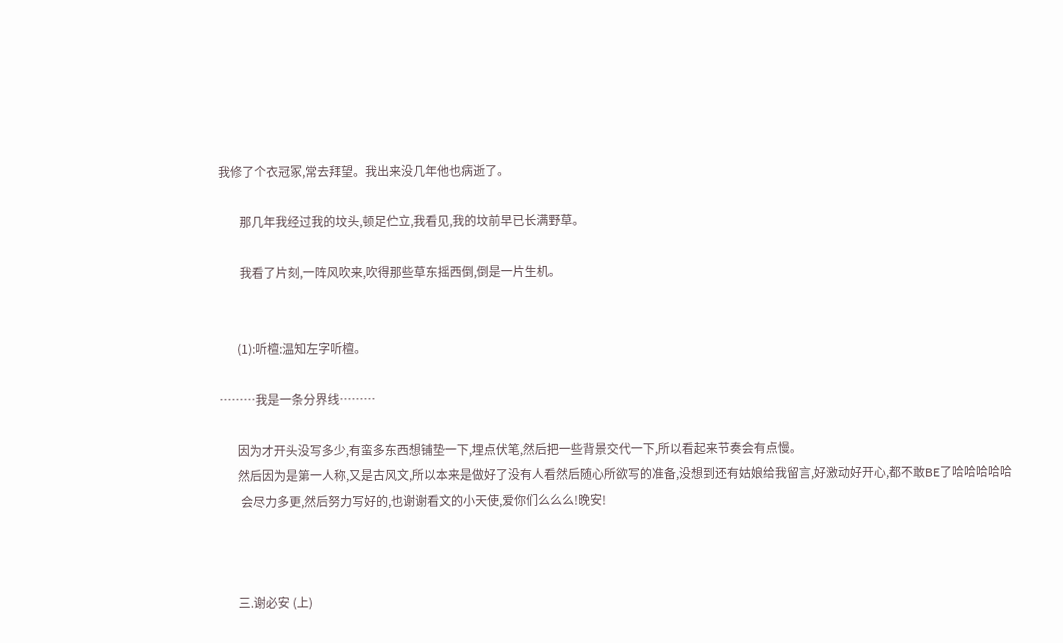我修了个衣冠冢,常去拜望。我出来没几年他也病逝了。

       那几年我经过我的坟头,顿足伫立,我看见,我的坟前早已长满野草。

       我看了片刻,一阵风吹来,吹得那些草东摇西倒,倒是一片生机。


      (1):听檀:温知左字听檀。

………我是一条分界线………

      因为才开头没写多少,有蛮多东西想铺垫一下,埋点伏笔,然后把一些背景交代一下,所以看起来节奏会有点慢。
      然后因为是第一人称,又是古风文,所以本来是做好了没有人看然后随心所欲写的准备,没想到还有姑娘给我留言,好激动好开心,都不敢BE了哈哈哈哈哈
       会尽力多更,然后努力写好的,也谢谢看文的小天使,爱你们么么么!晚安!



      三.谢必安 (上)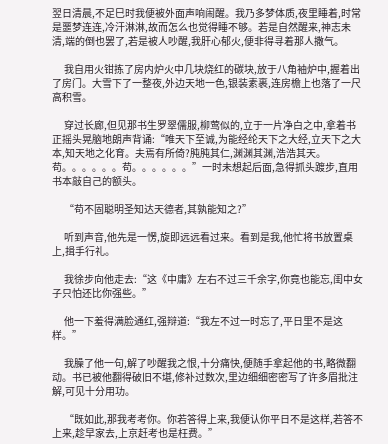翌日清晨,不足巳时我便被外面声响闹醒。我乃多梦体质,夜里睡着,时常是噩梦连连,冷汗淋淋,故而怎么也觉得睡不够。若是自然醒来,神志未清,端的倒也罢了,若是被人吵醒,我肝心郁火,便非得寻着那人撒气。

      我自用火钳拣了房内炉火中几块烧红的碳块,放于八角袖炉中,握着出了房门。大雪下了一整夜,外边天地一色,银装素裹,连房檐上也落了一尺高积雪。

      穿过长廊,但见那书生罗翠儒服,柳莺似的,立于一片净白之中,拿着书正摇头晃脑地朗声背诵:“唯天下至诚,为能经纶天下之大经,立天下之大本,知天地之化育。夫焉有所倚?肫肫其仁,渊渊其渊,浩浩其天。苟。。。。。。苟。。。。。。”一时未想起后面,急得抓头踱步,直用书本敲自己的额头。

      “苟不固聪明圣知达天德者,其孰能知之?”

      听到声音,他先是一愣,旋即远远看过来。看到是我,他忙将书放置桌上,揖手行礼。

      我徐步向他走去:“这《中庸》左右不过三千余字,你竟也能忘,闺中女子只怕还比你强些。”

      他一下羞得满脸通红,强辩道:“我左不过一时忘了,平日里不是这样。”

      我臊了他一句,解了吵醒我之恨,十分痛快,便随手拿起他的书,略微翻动。书已被他翻得破旧不堪,修补过数次,里边细细密密写了许多眉批注解,可见十分用功。

      “既如此,那我考考你。你若答得上来,我便认你平日不是这样,若答不上来,趁早家去,上京赶考也是枉费。”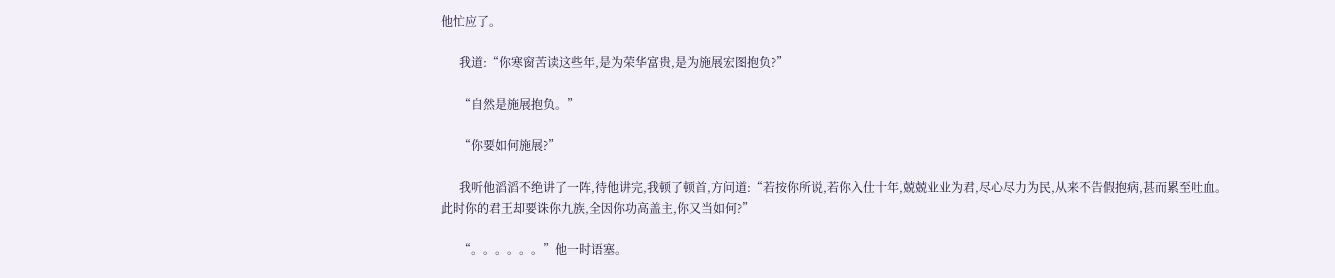他忙应了。

      我道:“你寒窗苦读这些年,是为荣华富贵,是为施展宏图抱负?”

      “自然是施展抱负。”

      “你要如何施展?”

      我听他滔滔不绝讲了一阵,待他讲完,我顿了顿首,方问道:“若按你所说,若你入仕十年,兢兢业业为君,尽心尽力为民,从来不告假抱病,甚而累至吐血。此时你的君王却要诛你九族,全因你功高盖主,你又当如何?”

      “。。。。。。”他一时语塞。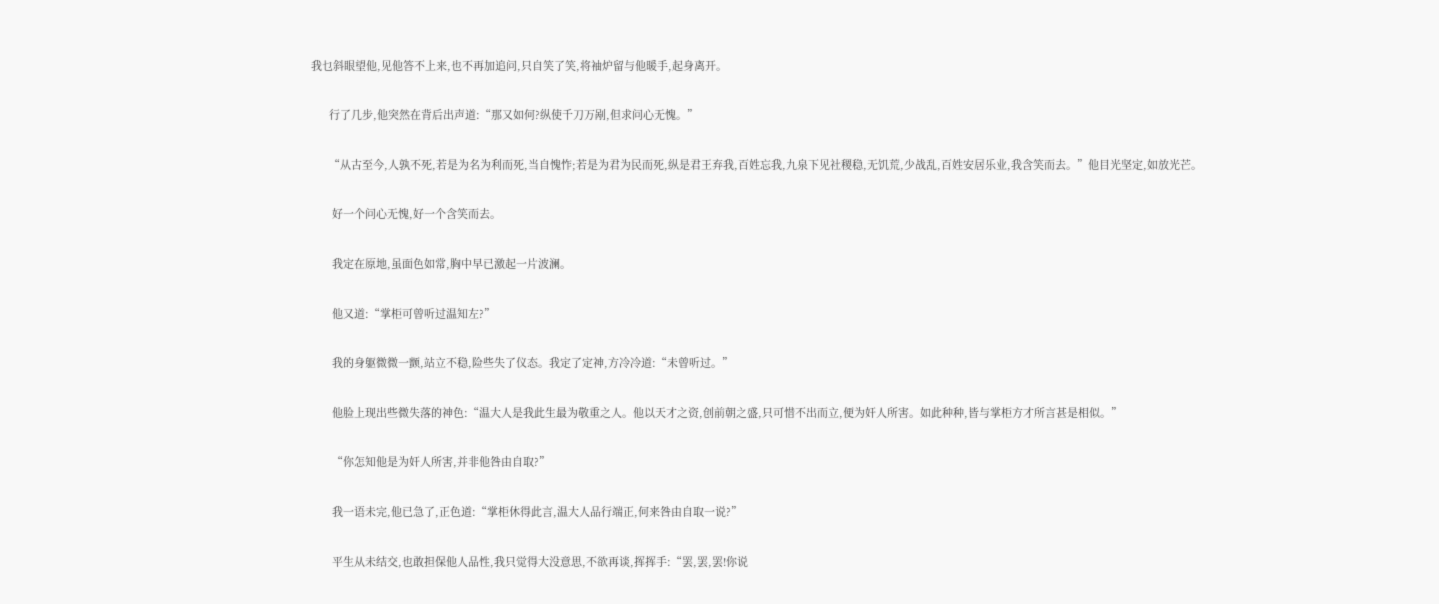我乜斜眼望他,见他答不上来,也不再加追问,只自笑了笑,将袖炉留与他暖手,起身离开。

      行了几步,他突然在背后出声道:“那又如何?纵使千刀万剐,但求问心无愧。”

      “从古至今,人孰不死,若是为名为利而死,当自愧怍;若是为君为民而死,纵是君王弃我,百姓忘我,九泉下见社稷稳,无饥荒,少战乱,百姓安居乐业,我含笑而去。”他目光坚定,如放光芒。

       好一个问心无愧,好一个含笑而去。

       我定在原地,虽面色如常,胸中早已激起一片波澜。

       他又道:“掌柜可曾听过温知左?”

       我的身躯微微一颤,站立不稳,险些失了仪态。我定了定神,方冷冷道:“未曾听过。”

       他脸上现出些微失落的神色:“温大人是我此生最为敬重之人。他以天才之资,创前朝之盛,只可惜不出而立,便为奸人所害。如此种种,皆与掌柜方才所言甚是相似。”

       “你怎知他是为奸人所害,并非他咎由自取?”

       我一语未完,他已急了,正色道:“掌柜休得此言,温大人品行端正,何来咎由自取一说?”

       平生从未结交,也敢担保他人品性,我只觉得大没意思,不欲再谈,挥挥手:“罢,罢,罢!你说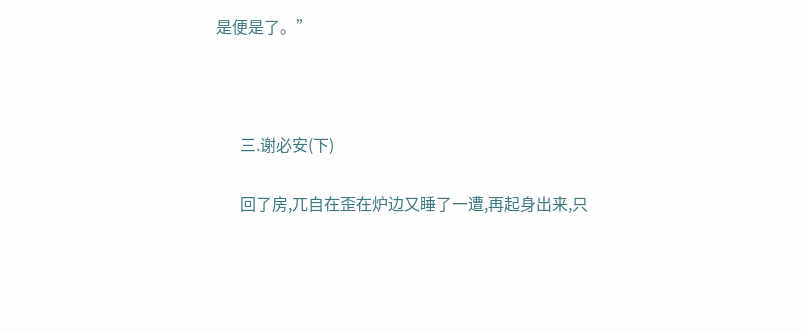是便是了。”



      三.谢必安(下)

      回了房,兀自在歪在炉边又睡了一遭,再起身出来,只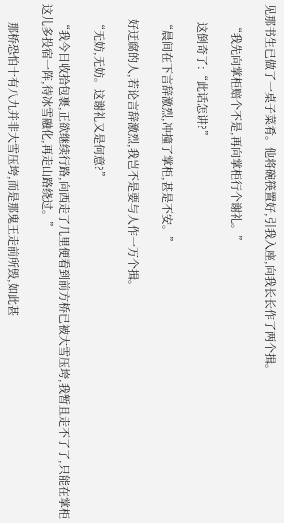见那书生已做了一桌子菜肴。他将碗筷置好,引我入座,向我长长作了两个揖。

      “我先向掌柜赔个不是,再向掌柜行个谢礼。”

      这倒奇了:“此话怎讲?”

     “晨间在下言辞激烈,冲撞了掌柜,甚是不安。”

     好迂腐的人,若论言辞激烈,我岂不是要与人作一万个揖。

     “无妨,无妨。这谢礼又是何意?”

     “我今日收拾包裹,正欲继续行路,向西走了几里便看到前方桥已被大雪压垮,我暂且走不了了,只能在掌柜这儿多投宿一阵,待冰雪融化,再走山路绕过。”

      那桥恐怕十有八九并非大雪压垮,而是那鬼王走前所毁,如此甚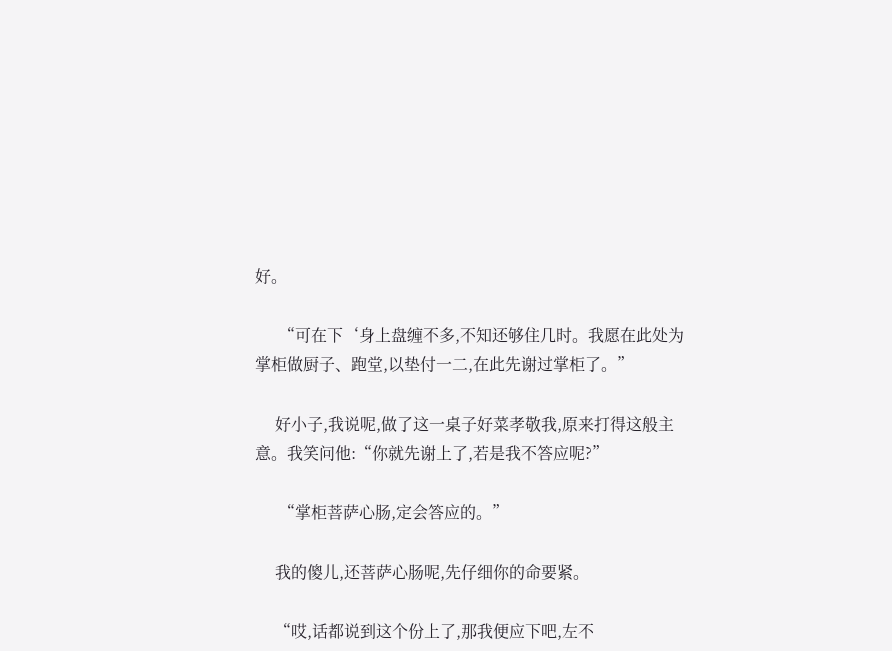好。

      “可在下‘身上盘缠不多,不知还够住几时。我愿在此处为掌柜做厨子、跑堂,以垫付一二,在此先谢过掌柜了。”

     好小子,我说呢,做了这一桌子好菜孝敬我,原来打得这般主意。我笑问他:“你就先谢上了,若是我不答应呢?”

      “掌柜菩萨心肠,定会答应的。”

     我的傻儿,还菩萨心肠呢,先仔细你的命要紧。

     “哎,话都说到这个份上了,那我便应下吧,左不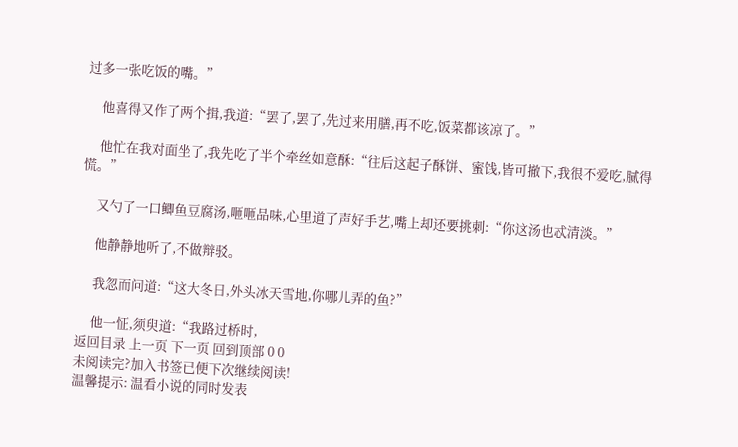过多一张吃饭的嘴。”

     他喜得又作了两个揖,我道:“罢了,罢了,先过来用膳,再不吃,饭菜都该凉了。”

     他忙在我对面坐了,我先吃了半个牵丝如意酥:“往后这起子酥饼、蜜饯,皆可撤下,我很不爱吃,腻得慌。”

     又勺了一口鲫鱼豆腐汤,咂咂品味,心里道了声好手艺,嘴上却还要挑刺:“你这汤也忒清淡。”

     他静静地听了,不做辩驳。

     我忽而问道:“这大冬日,外头冰天雪地,你哪儿弄的鱼?”

     他一怔,须臾道:“我路过桥时,
返回目录 上一页 下一页 回到顶部 0 0
未阅读完?加入书签已便下次继续阅读!
温馨提示: 温看小说的同时发表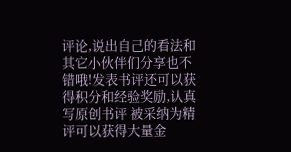评论,说出自己的看法和其它小伙伴们分享也不错哦!发表书评还可以获得积分和经验奖励,认真写原创书评 被采纳为精评可以获得大量金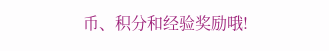币、积分和经验奖励哦!